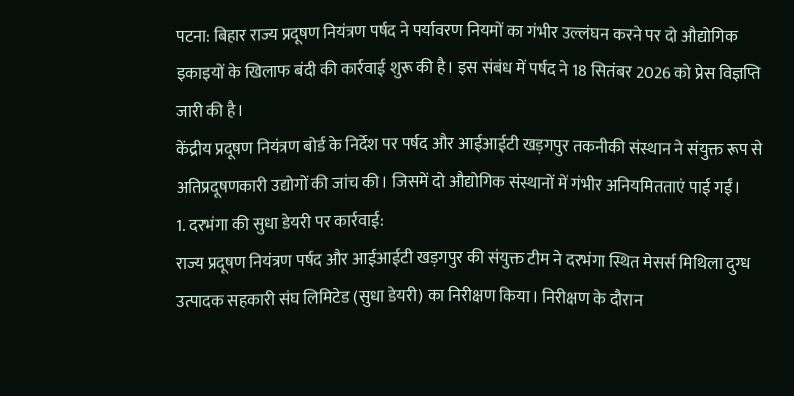पटना: बिहार राज्य प्रदूषण नियंत्रण पर्षद ने पर्यावरण नियमों का गंभीर उल्लंघन करने पर दो औद्योगिक इकाइयों के खिलाफ बंदी की कार्रवाई शुरू की है। इस संबंध में पर्षद ने 18 सितंबर 2026 को प्रेस विज्ञप्ति जारी की है।
केंद्रीय प्रदूषण नियंत्रण बोर्ड के निर्देश पर पर्षद और आईआईटी खड़गपुर तकनीकी संस्थान ने संयुक्त रूप से अतिप्रदूषणकारी उद्योगों की जांच की। जिसमें दो औद्योगिक संस्थानों में गंभीर अनियमितताएं पाई गईं।
1. दरभंगा की सुधा डेयरी पर कार्रवाई:
राज्य प्रदूषण नियंत्रण पर्षद और आईआईटी खड़गपुर की संयुक्त टीम ने दरभंगा स्थित मेसर्स मिथिला दुग्ध उत्पादक सहकारी संघ लिमिटेड (सुधा डेयरी) का निरीक्षण किया। निरीक्षण के दौरान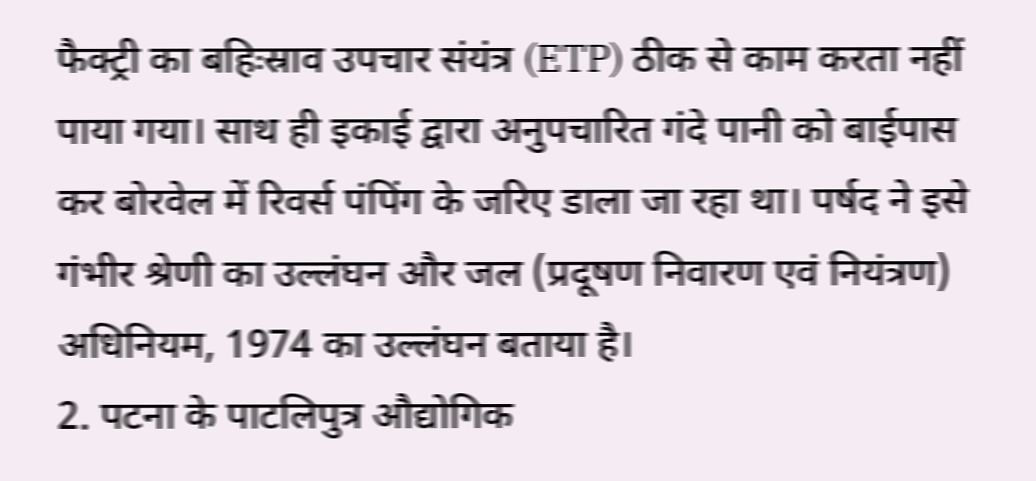फैक्ट्री का बहिःस्राव उपचार संयंत्र (ETP) ठीक से काम करता नहीं पाया गया। साथ ही इकाई द्वारा अनुपचारित गंदे पानी को बाईपास कर बोरवेल में रिवर्स पंपिंग के जरिए डाला जा रहा था। पर्षद ने इसे गंभीर श्रेणी का उल्लंघन और जल (प्रदूषण निवारण एवं नियंत्रण) अधिनियम, 1974 का उल्लंघन बताया है।
2. पटना के पाटलिपुत्र औद्योगिक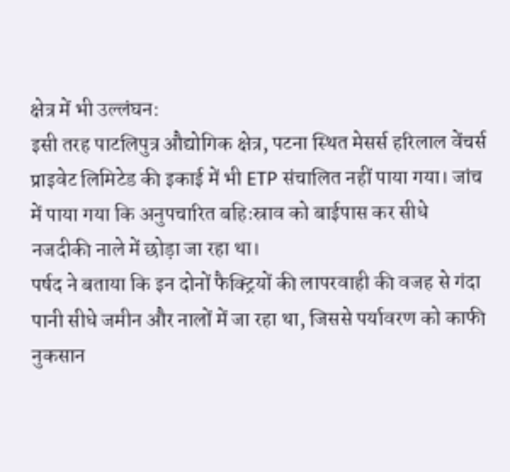क्षेत्र में भी उल्लंघन:
इसी तरह पाटलिपुत्र औद्योगिक क्षेत्र, पटना स्थित मेसर्स हरिलाल वेंचर्स प्राइवेट लिमिटेड की इकाई में भी ETP संचालित नहीं पाया गया। जांच में पाया गया कि अनुपचारित बहिःस्राव को बाईपास कर सीधे नजदीकी नाले में छोड़ा जा रहा था।
पर्षद ने बताया कि इन दोनों फैक्ट्रियों की लापरवाही की वजह से गंदा पानी सीधे जमीन और नालों में जा रहा था, जिससे पर्यावरण को काफी नुकसान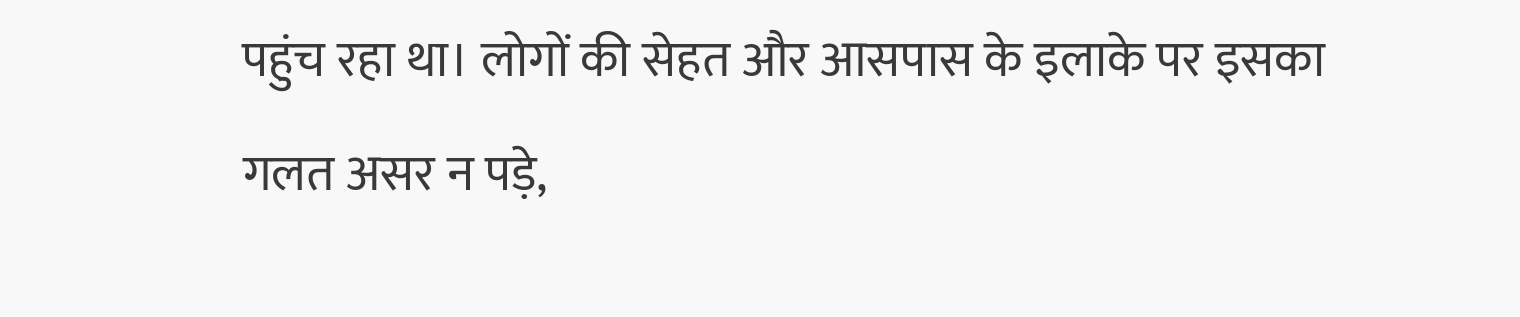पहुंच रहा था। लोगों की सेहत और आसपास के इलाके पर इसका गलत असर न पड़े,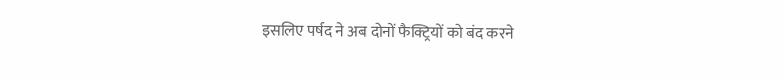इसलिए पर्षद ने अब दोनों फैक्ट्रियों को बंद करने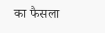का फैसला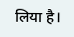लिया है।